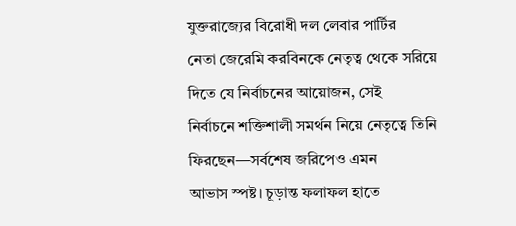যুক্তরাজ্যের বিরোধী দল লেবার পার্টির
নেতা জেরেমি করবিনকে নেতৃত্ব থেকে সরিয়ে দিতে যে নির্বাচনের আয়োজন, সেই
নির্বাচনে শক্তিশালী সমর্থন নিয়ে নেতৃত্বে তিনি ফিরছেন—সর্বশেষ জরিপেও এমন
আভাস স্পষ্ট। চূড়ান্ত ফলাফল হাতে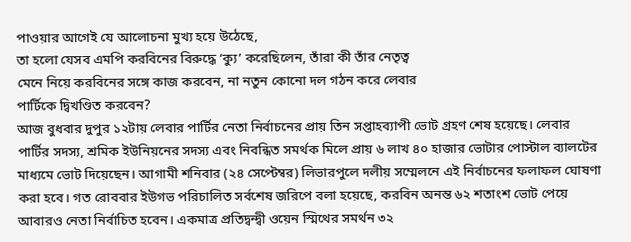পাওয়ার আগেই যে আলোচনা মুখ্য হয়ে উঠেছে,
তা হলো যেসব এমপি করবিনের বিরুদ্ধে ‘ক্যু’ করেছিলেন, তাঁরা কী তাঁর নেতৃত্ব
মেনে নিয়ে করবিনের সঙ্গে কাজ করবেন, না নতুন কোনো দল গঠন করে লেবার
পার্টিকে দ্বিখণ্ডিত করবেন?
আজ বুধবার দুপুর ১২টায় লেবার পার্টির নেতা নির্বাচনের প্রায় তিন সপ্তাহব্যাপী ভোট গ্রহণ শেষ হয়েছে। লেবার পার্টির সদস্য, শ্রমিক ইউনিয়নের সদস্য এবং নিবন্ধিত সমর্থক মিলে প্রায় ৬ লাখ ৪০ হাজার ভোটার পোস্টাল ব্যালটের মাধ্যমে ভোট দিয়েছেন। আগামী শনিবার (২৪ সেপ্টেম্বর) লিভারপুলে দলীয় সম্মেলনে এই নির্বাচনের ফলাফল ঘোষণা করা হবে। গত রোববার ইউগভ পরিচালিত সর্বশেষ জরিপে বলা হয়েছে, করবিন অনন্ত ৬২ শতাংশ ভোট পেয়ে আবারও নেতা নির্বাচিত হবেন। একমাত্র প্রতিদ্বন্দ্বী ওয়েন স্মিথের সমর্থন ৩২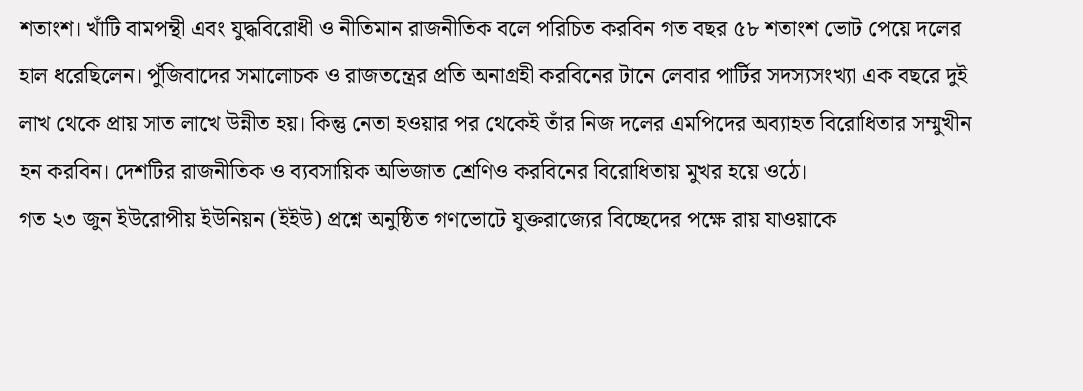শতাংশ। খাঁটি বামপন্থী এবং যুদ্ধবিরোধী ও নীতিমান রাজনীতিক বলে পরিচিত করবিন গত বছর ৫৮ শতাংশ ভোট পেয়ে দলের হাল ধরেছিলেন। পুঁজিবাদের সমালোচক ও রাজতন্ত্রের প্রতি অনাগ্রহী করবিনের টানে লেবার পার্টির সদস্যসংখ্যা এক বছরে দুই লাখ থেকে প্রায় সাত লাখে উন্নীত হয়। কিন্তু নেতা হওয়ার পর থেকেই তাঁর নিজ দলের এমপিদের অব্যাহত বিরোধিতার সম্মুখীন হন করবিন। দেশটির রাজনীতিক ও ব্যবসায়িক অভিজাত শ্রেণিও করবিনের বিরোধিতায় মুখর হয়ে ওঠে।
গত ২৩ জুন ইউরোপীয় ইউনিয়ন (ইইউ) প্রশ্নে অনুষ্ঠিত গণভোটে যুক্তরাজ্যের বিচ্ছেদের পক্ষে রায় যাওয়াকে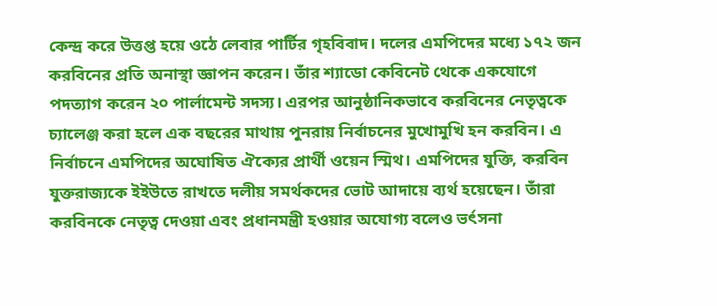কেন্দ্র করে উত্তপ্ত হয়ে ওঠে লেবার পার্টির গৃহবিবাদ। দলের এমপিদের মধ্যে ১৭২ জন করবিনের প্রতি অনাস্থা জ্ঞাপন করেন। তাঁর শ্যাডো কেবিনেট থেকে একযোগে পদত্যাগ করেন ২০ পার্লামেন্ট সদস্য। এরপর আনুষ্ঠানিকভাবে করবিনের নেতৃত্বকে চ্যালেঞ্জ করা হলে এক বছরের মাথায় পুনরায় নির্বাচনের মুখোমুখি হন করবিন। এ নির্বাচনে এমপিদের অঘোষিত ঐক্যের প্রার্থী ওয়েন স্মিথ। এমপিদের যুক্তি, করবিন যুক্তরাজ্যকে ইইউতে রাখতে দলীয় সমর্থকদের ভোট আদায়ে ব্যর্থ হয়েছেন। তাঁরা করবিনকে নেতৃত্ব দেওয়া এবং প্রধানমন্ত্রী হওয়ার অযোগ্য বলেও ভর্ৎসনা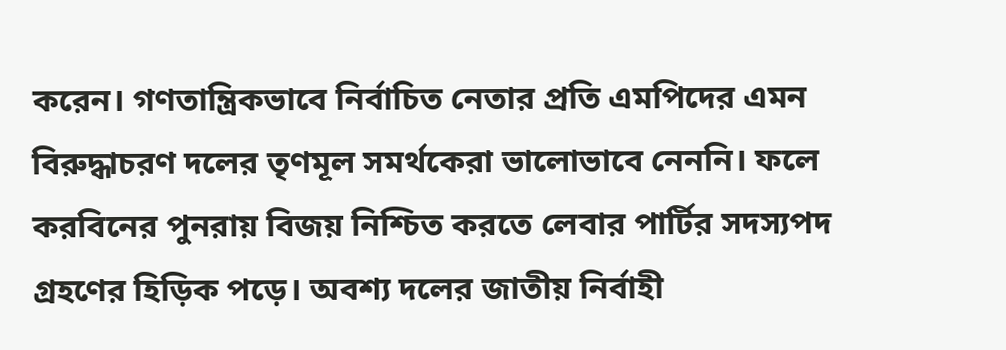করেন। গণতান্ত্রিকভাবে নির্বাচিত নেতার প্রতি এমপিদের এমন বিরুদ্ধাচরণ দলের তৃণমূল সমর্থকেরা ভালোভাবে নেননি। ফলে করবিনের পুনরায় বিজয় নিশ্চিত করতে লেবার পার্টির সদস্যপদ গ্রহণের হিড়িক পড়ে। অবশ্য দলের জাতীয় নির্বাহী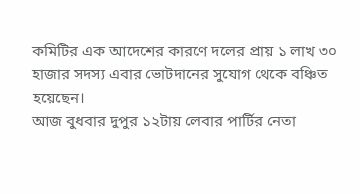কমিটির এক আদেশের কারণে দলের প্রায় ১ লাখ ৩০ হাজার সদস্য এবার ভোটদানের সুযোগ থেকে বঞ্চিত হয়েছেন।
আজ বুধবার দুপুর ১২টায় লেবার পার্টির নেতা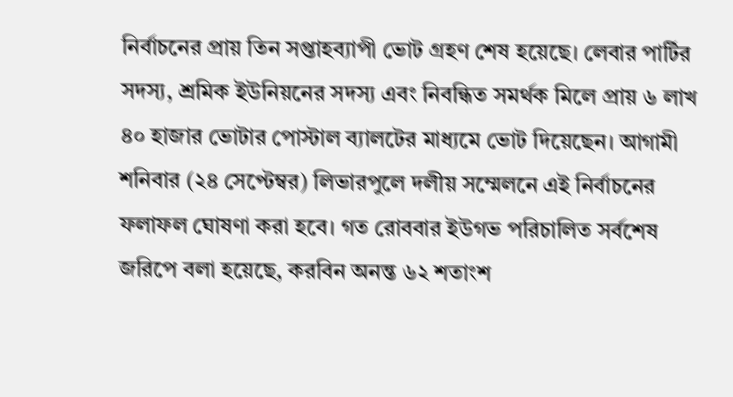নির্বাচনের প্রায় তিন সপ্তাহব্যাপী ভোট গ্রহণ শেষ হয়েছে। লেবার পার্টির সদস্য, শ্রমিক ইউনিয়নের সদস্য এবং নিবন্ধিত সমর্থক মিলে প্রায় ৬ লাখ ৪০ হাজার ভোটার পোস্টাল ব্যালটের মাধ্যমে ভোট দিয়েছেন। আগামী শনিবার (২৪ সেপ্টেম্বর) লিভারপুলে দলীয় সম্মেলনে এই নির্বাচনের ফলাফল ঘোষণা করা হবে। গত রোববার ইউগভ পরিচালিত সর্বশেষ জরিপে বলা হয়েছে, করবিন অনন্ত ৬২ শতাংশ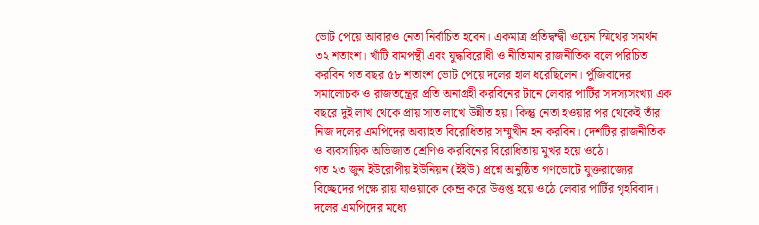ভোট পেয়ে আবারও নেতা নির্বাচিত হবেন। একমাত্র প্রতিদ্বন্দ্বী ওয়েন স্মিথের সমর্থন ৩২ শতাংশ। খাঁটি বামপন্থী এবং যুদ্ধবিরোধী ও নীতিমান রাজনীতিক বলে পরিচিত করবিন গত বছর ৫৮ শতাংশ ভোট পেয়ে দলের হাল ধরেছিলেন। পুঁজিবাদের সমালোচক ও রাজতন্ত্রের প্রতি অনাগ্রহী করবিনের টানে লেবার পার্টির সদস্যসংখ্যা এক বছরে দুই লাখ থেকে প্রায় সাত লাখে উন্নীত হয়। কিন্তু নেতা হওয়ার পর থেকেই তাঁর নিজ দলের এমপিদের অব্যাহত বিরোধিতার সম্মুখীন হন করবিন। দেশটির রাজনীতিক ও ব্যবসায়িক অভিজাত শ্রেণিও করবিনের বিরোধিতায় মুখর হয়ে ওঠে।
গত ২৩ জুন ইউরোপীয় ইউনিয়ন (ইইউ) প্রশ্নে অনুষ্ঠিত গণভোটে যুক্তরাজ্যের বিচ্ছেদের পক্ষে রায় যাওয়াকে কেন্দ্র করে উত্তপ্ত হয়ে ওঠে লেবার পার্টির গৃহবিবাদ। দলের এমপিদের মধ্যে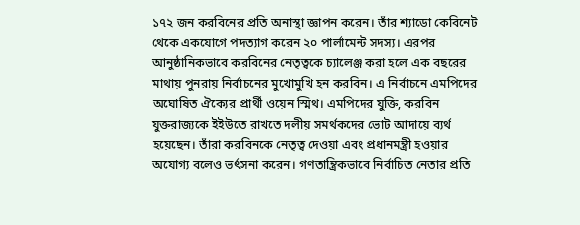১৭২ জন করবিনের প্রতি অনাস্থা জ্ঞাপন করেন। তাঁর শ্যাডো কেবিনেট থেকে একযোগে পদত্যাগ করেন ২০ পার্লামেন্ট সদস্য। এরপর আনুষ্ঠানিকভাবে করবিনের নেতৃত্বকে চ্যালেঞ্জ করা হলে এক বছরের মাথায় পুনরায় নির্বাচনের মুখোমুখি হন করবিন। এ নির্বাচনে এমপিদের অঘোষিত ঐক্যের প্রার্থী ওয়েন স্মিথ। এমপিদের যুক্তি, করবিন যুক্তরাজ্যকে ইইউতে রাখতে দলীয় সমর্থকদের ভোট আদায়ে ব্যর্থ হয়েছেন। তাঁরা করবিনকে নেতৃত্ব দেওয়া এবং প্রধানমন্ত্রী হওয়ার অযোগ্য বলেও ভর্ৎসনা করেন। গণতান্ত্রিকভাবে নির্বাচিত নেতার প্রতি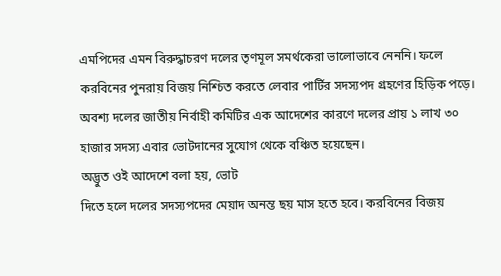এমপিদের এমন বিরুদ্ধাচরণ দলের তৃণমূল সমর্থকেরা ভালোভাবে নেননি। ফলে করবিনের পুনরায় বিজয় নিশ্চিত করতে লেবার পার্টির সদস্যপদ গ্রহণের হিড়িক পড়ে। অবশ্য দলের জাতীয় নির্বাহী কমিটির এক আদেশের কারণে দলের প্রায় ১ লাখ ৩০ হাজার সদস্য এবার ভোটদানের সুযোগ থেকে বঞ্চিত হয়েছেন।
অদ্ভুত ওই আদেশে বলা হয়, ভোট
দিতে হলে দলের সদস্যপদের মেয়াদ অনন্ত ছয় মাস হতে হবে। করবিনের বিজয়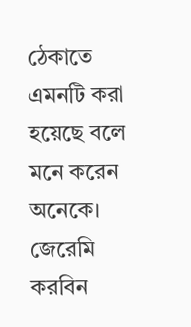ঠেকাতে
এমনটি করা হয়েছে বলে মনে করেন অনেকে। জেরেমি করবিন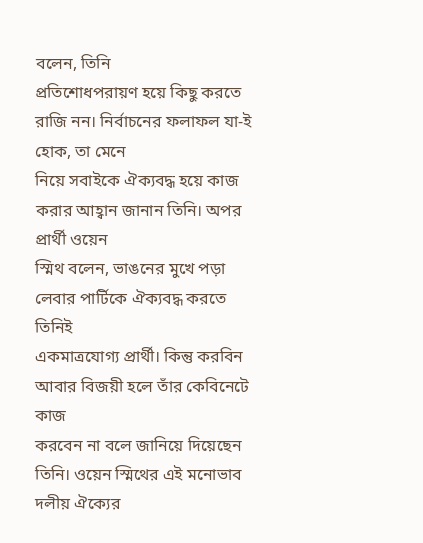বলেন, তিনি
প্রতিশোধপরায়ণ হয়ে কিছু করতে রাজি নন। নির্বাচনের ফলাফল যা-ই হোক, তা মেনে
নিয়ে সবাইকে ঐক্যবদ্ধ হয়ে কাজ করার আহ্বান জানান তিনি। অপর প্রার্থী ওয়েন
স্মিথ বলেন, ভাঙনের মুখে পড়া লেবার পার্টিকে ঐক্যবদ্ধ করতে তিনিই
একমাত্রযোগ্য প্রার্থী। কিন্তু করবিন আবার বিজয়ী হলে তাঁর কেবিনেটে কাজ
করবেন না বলে জানিয়ে দিয়েছেন তিনি। ওয়েন স্মিথের এই মনোভাব দলীয় ঐক্যের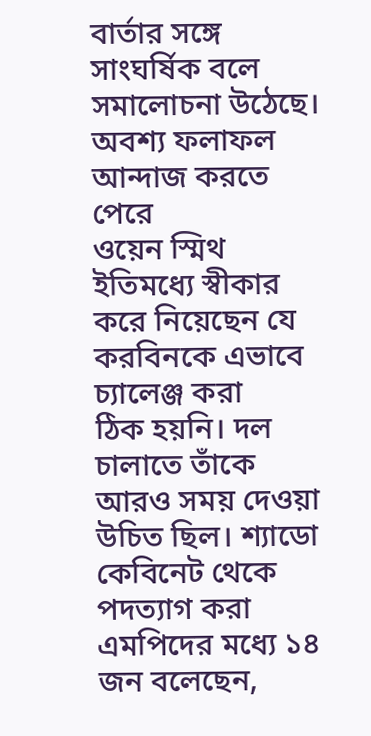বার্তার সঙ্গে সাংঘর্ষিক বলে সমালোচনা উঠেছে। অবশ্য ফলাফল আন্দাজ করতে পেরে
ওয়েন স্মিথ ইতিমধ্যে স্বীকার করে নিয়েছেন যে করবিনকে এভাবে চ্যালেঞ্জ করা
ঠিক হয়নি। দল চালাতে তাঁকে আরও সময় দেওয়া উচিত ছিল। শ্যাডো কেবিনেট থেকে
পদত্যাগ করা এমপিদের মধ্যে ১৪ জন বলেছেন,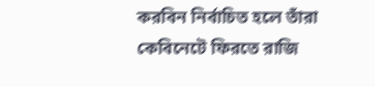করবিন নির্বাচিত হলে তাঁরা
কেবিনেটে ফিরতে রাজি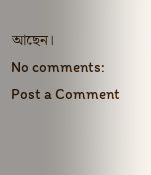আছেন।
No comments:
Post a Comment